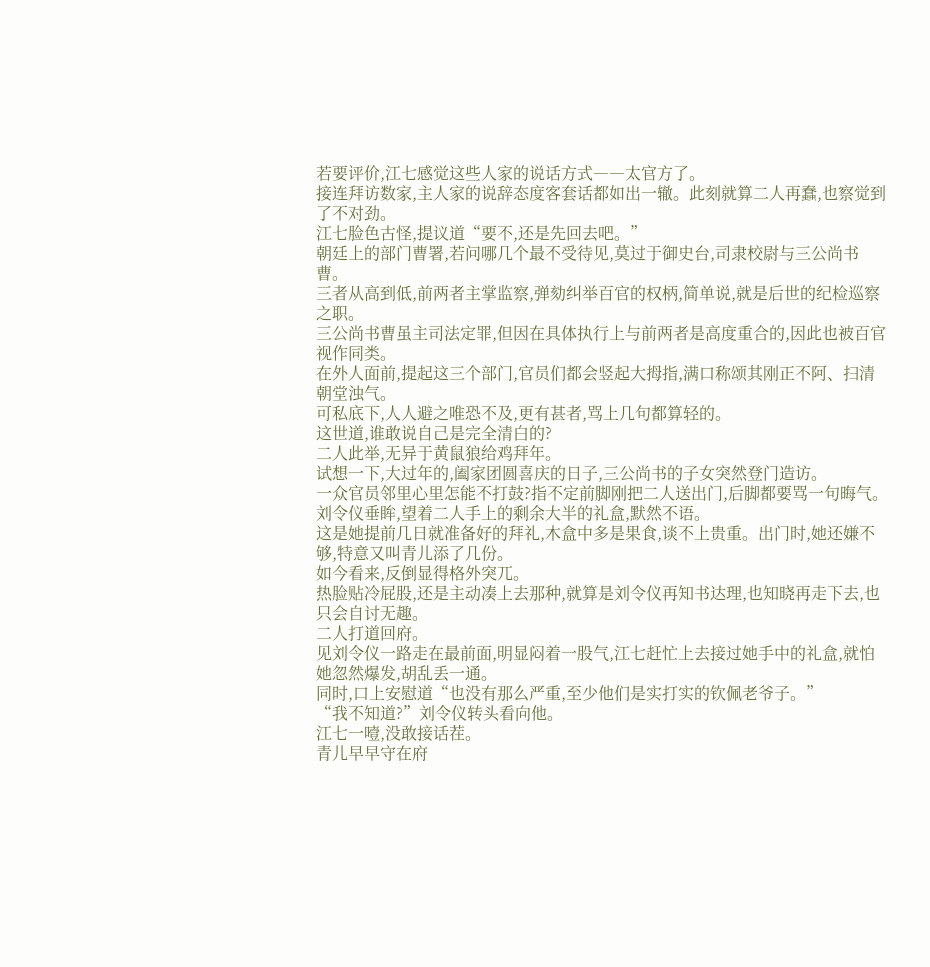若要评价,江七感觉这些人家的说话方式――太官方了。
接连拜访数家,主人家的说辞态度客套话都如出一辙。此刻就算二人再蠢,也察觉到了不对劲。
江七脸色古怪,提议道“要不,还是先回去吧。”
朝廷上的部门曹署,若问哪几个最不受待见,莫过于御史台,司隶校尉与三公尚书曹。
三者从高到低,前两者主掌监察,弹劾纠举百官的权柄,简单说,就是后世的纪检巡察之职。
三公尚书曹虽主司法定罪,但因在具体执行上与前两者是高度重合的,因此也被百官视作同类。
在外人面前,提起这三个部门,官员们都会竖起大拇指,满口称颂其刚正不阿、扫清朝堂浊气。
可私底下,人人避之唯恐不及,更有甚者,骂上几句都算轻的。
这世道,谁敢说自己是完全清白的?
二人此举,无异于黄鼠狼给鸡拜年。
试想一下,大过年的,阖家团圆喜庆的日子,三公尚书的子女突然登门造访。
一众官员邻里心里怎能不打鼓?指不定前脚刚把二人送出门,后脚都要骂一句晦气。
刘令仪垂眸,望着二人手上的剩余大半的礼盒,默然不语。
这是她提前几日就准备好的拜礼,木盒中多是果食,谈不上贵重。出门时,她还嫌不够,特意又叫青儿添了几份。
如今看来,反倒显得格外突兀。
热脸贴冷屁股,还是主动凑上去那种,就算是刘令仪再知书达理,也知晓再走下去,也只会自讨无趣。
二人打道回府。
见刘令仪一路走在最前面,明显闷着一股气,江七赶忙上去接过她手中的礼盒,就怕她忽然爆发,胡乱丢一通。
同时,口上安慰道“也没有那么严重,至少他们是实打实的钦佩老爷子。”
“我不知道?”刘令仪转头看向他。
江七一噎,没敢接话茬。
青儿早早守在府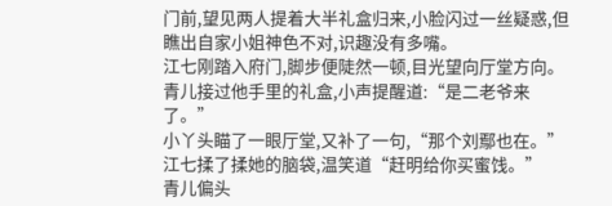门前,望见两人提着大半礼盒归来,小脸闪过一丝疑惑,但瞧出自家小姐神色不对,识趣没有多嘴。
江七刚踏入府门,脚步便陡然一顿,目光望向厅堂方向。
青儿接过他手里的礼盒,小声提醒道:“是二老爷来了。”
小丫头瞄了一眼厅堂,又补了一句,“那个刘鄢也在。”
江七揉了揉她的脑袋,温笑道“赶明给你买蜜饯。”
青儿偏头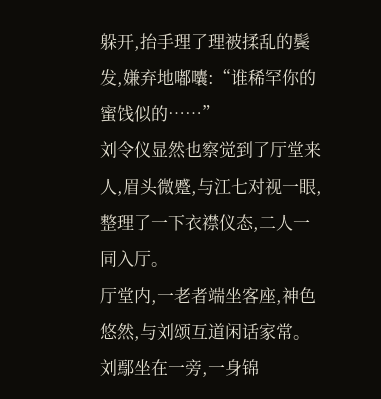躲开,抬手理了理被揉乱的鬓发,嫌弃地嘟囔:“谁稀罕你的蜜饯似的……”
刘令仪显然也察觉到了厅堂来人,眉头微蹙,与江七对视一眼,整理了一下衣襟仪态,二人一同入厅。
厅堂内,一老者端坐客座,神色悠然,与刘颂互道闲话家常。
刘鄢坐在一旁,一身锦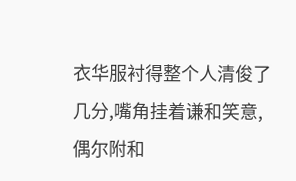衣华服衬得整个人清俊了几分,嘴角挂着谦和笑意,偶尔附和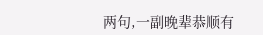两句,一副晚辈恭顺有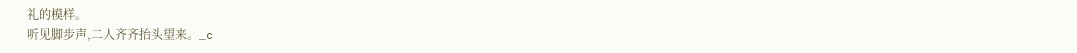礼的模样。
听见脚步声,二人齐齐抬头望来。_c